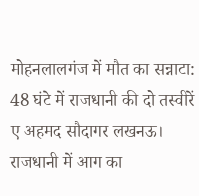मोहनलालगंज में मौत का सन्नाटा: 48 घंटे में राजधानी की दो तस्वीरें
ए अहमद सौदागर लखनऊ। राजधानी में आग का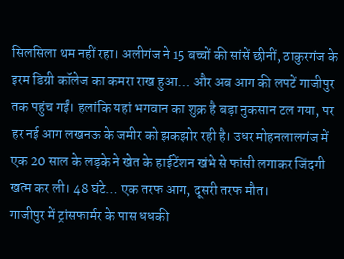सिलसिला थम नहीं रहा। अलीगंज ने 15 बच्चों की सांसें छीनीं, ठाकुरगंज के इरम डिग्री कॉलेज का कमरा राख हुआ… और अब आग की लपटें गाजीपुर तक पहुंच गईं। हलांकि यहां भगवान का शुक्र है बड़ा नुकसान टल गया, पर हर नई आग लखनऊ के जमीर को झकझोर रही है। उधर मोहनलालगंज में एक 20 साल के लड़के ने खेत के हाईटेंशन खंभे से फांसी लगाकर जिंदगी खत्म कर ली। 48 घंटे… एक तरफ आग, दूसरी तरफ मौत।
गाजीपुर में ट्रांसफार्मर के पास धधकी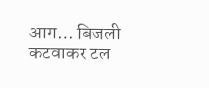आग… बिजली कटवाकर टल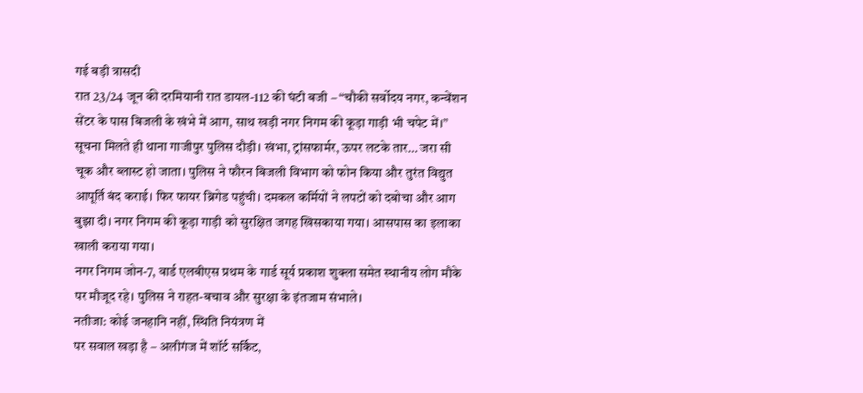गई बड़ी त्रासदी
रात 23/24 जून की दरमियानी रात डायल-112 की घंटी बजी – “चौकी सर्वोदय नगर, कन्वेंशन सेंटर के पास बिजली के खंभे में आग, साथ खड़ी नगर निगम की कूड़ा गाड़ी भी चपेट में।”
सूचना मिलते ही थाना गाजीपुर पुलिस दौड़ी। खंभा, ट्रांसफार्मर, ऊपर लटके तार… जरा सी चूक और ब्लास्ट हो जाता। पुलिस ने फौरन बिजली विभाग को फोन किया और तुरंत विद्युत आपूर्ति बंद कराई। फिर फायर ब्रिगेड पहुंची। दमकल कर्मियों ने लपटों को दबोचा और आग बुझा दी। नगर निगम की कूड़ा गाड़ी को सुरक्षित जगह खिसकाया गया। आसपास का इलाका खाली कराया गया।
नगर निगम जोन-7, वार्ड एलबीएस प्रथम के गार्ड सूर्य प्रकाश शुक्ला समेत स्थानीय लोग मौके पर मौजूद रहे। पुलिस ने राहत-बचाव और सुरक्षा के इंतजाम संभाले।
नतीजा: कोई जनहानि नहीं, स्थिति नियंत्रण में
पर सवाल खड़ा है – अलीगंज में शॉर्ट सर्किट,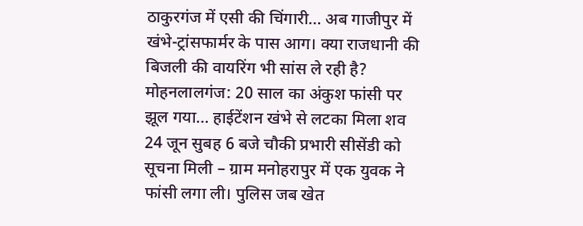ठाकुरगंज में एसी की चिंगारी… अब गाजीपुर में खंभे-ट्रांसफार्मर के पास आग। क्या राजधानी की बिजली की वायरिंग भी सांस ले रही है?
मोहनलालगंज: 20 साल का अंकुश फांसी पर झूल गया… हाईटेंशन खंभे से लटका मिला शव
24 जून सुबह 6 बजे चौकी प्रभारी सीसेंडी को सूचना मिली – ग्राम मनोहरापुर में एक युवक ने फांसी लगा ली। पुलिस जब खेत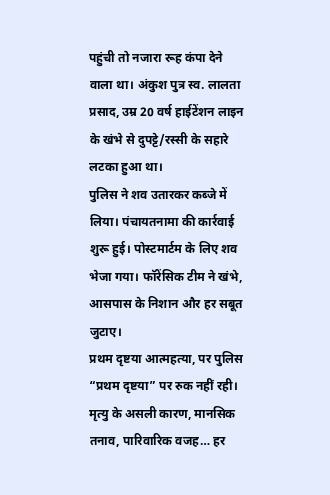पहुंची तो नजारा रूह कंपा देने वाला था। अंकुश पुत्र स्व. लालता प्रसाद, उम्र 20 वर्ष हाईटेंशन लाइन के खंभे से दुपट्टे/रस्सी के सहारे लटका हुआ था।
पुलिस ने शव उतारकर कब्जे में लिया। पंचायतनामा की कार्रवाई शुरू हुई। पोस्टमार्टम के लिए शव भेजा गया। फॉरेंसिक टीम ने खंभे, आसपास के निशान और हर सबूत जुटाए।
प्रथम दृष्टया आत्महत्या, पर पुलिस “प्रथम दृष्टया” पर रुक नहीं रही। मृत्यु के असली कारण, मानसिक तनाव, पारिवारिक वजह… हर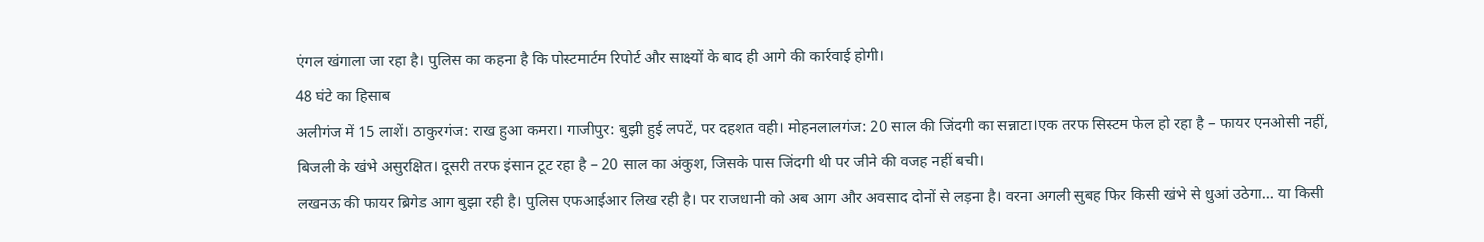एंगल खंगाला जा रहा है। पुलिस का कहना है कि पोस्टमार्टम रिपोर्ट और साक्ष्यों के बाद ही आगे की कार्रवाई होगी।
48 घंटे का हिसाब
अलीगंज में 15 लाशें। ठाकुरगंज: राख हुआ कमरा। गाजीपुर: बुझी हुई लपटें, पर दहशत वही। मोहनलालगंज: 20 साल की जिंदगी का सन्नाटा।एक तरफ सिस्टम फेल हो रहा है – फायर एनओसी नहीं, बिजली के खंभे असुरक्षित। दूसरी तरफ इंसान टूट रहा है – 20 साल का अंकुश, जिसके पास जिंदगी थी पर जीने की वजह नहीं बची।
लखनऊ की फायर ब्रिगेड आग बुझा रही है। पुलिस एफआईआर लिख रही है। पर राजधानी को अब आग और अवसाद दोनों से लड़ना है। वरना अगली सुबह फिर किसी खंभे से धुआं उठेगा… या किसी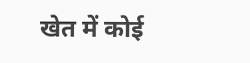खेत में कोई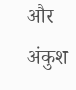और अंकुश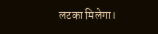लटका मिलेगा।